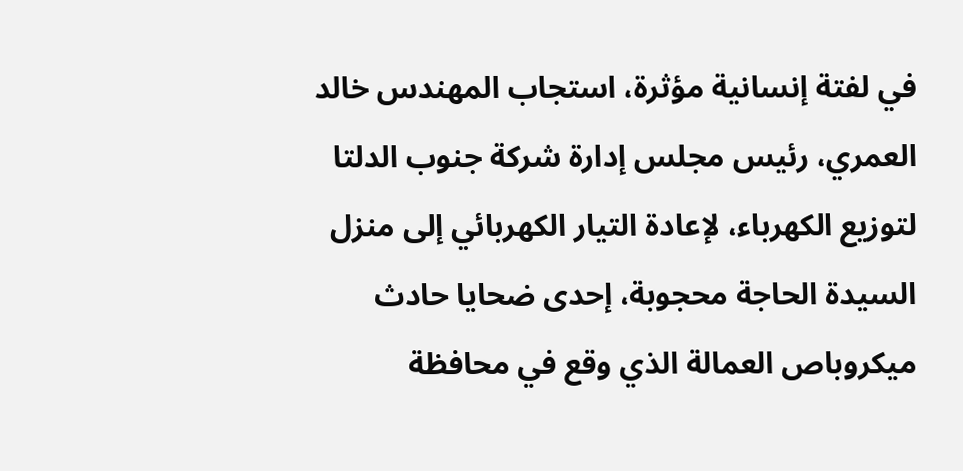في لفتة إنسانية مؤثرة، استجاب المهندس خالد العمري، رئيس مجلس إدارة شركة جنوب الدلتا لتوزيع الكهرباء، لإعادة التيار الكهربائي إلى منزل السيدة الحاجة محجوبة، إحدى ضحايا حادث ميكروباص العمالة الذي وقع في محافظة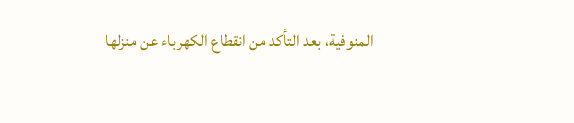المنوفية، بعد التأكد من انقطاع الكهرباء عن منزلها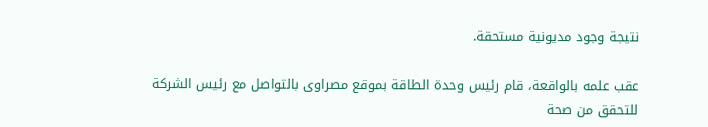نتيجة وجود مديونية مستحقة.

عقب علمه بالواقعة، قام رئيس وحدة الطاقة بموقع مصراوى بالتواصل مع رئيس الشركة للتحقق من صحة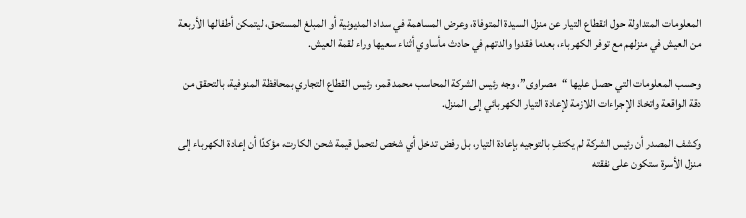المعلومات المتداولة حول انقطاع التيار عن منزل السيدة المتوفاة، وعرض المساهمة في سداد المديونية أو المبلغ المستحق، ليتمكن أطفالها الأربعة من العيش في منزلهم مع توفر الكهرباء، بعدما فقدوا والدتهم في حادث مأساوي أثناء سعيها وراء لقمة العيش.

وحسب المعلومات التي حصل عليها “مصراوى”، وجه رئيس الشركة المحاسب محمد قمر، رئيس القطاع التجاري بمحافظة المنوفية، بالتحقق من دقة الواقعة واتخاذ الإجراءات اللازمة لإعادة التيار الكهربائي إلى المنزل.

وكشف المصدر أن رئيس الشركة لم يكتفِ بالتوجيه بإعادة التيار، بل رفض تدخل أي شخص لتحمل قيمة شحن الكارت، مؤكدًا أن إعادة الكهرباء إلى منزل الأسرة ستكون على نفقته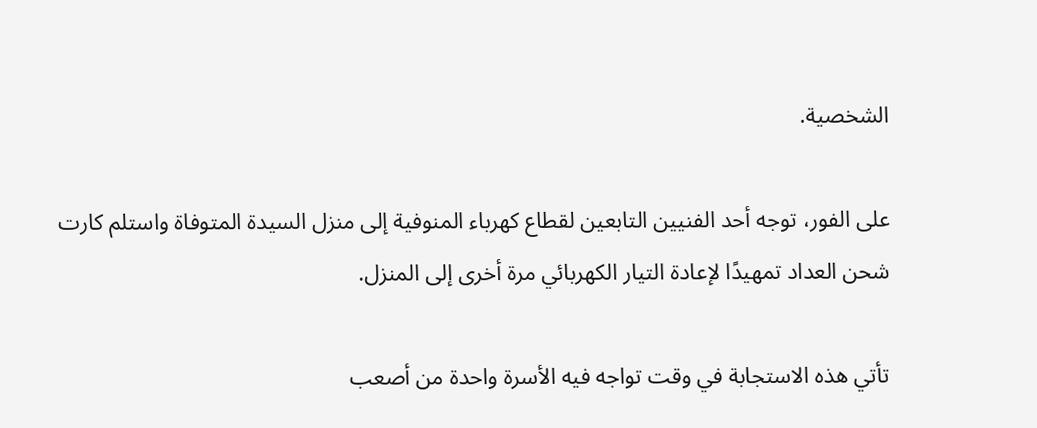الشخصية.

على الفور، توجه أحد الفنيين التابعين لقطاع كهرباء المنوفية إلى منزل السيدة المتوفاة واستلم كارت شحن العداد تمهيدًا لإعادة التيار الكهربائي مرة أخرى إلى المنزل.

تأتي هذه الاستجابة في وقت تواجه فيه الأسرة واحدة من أصعب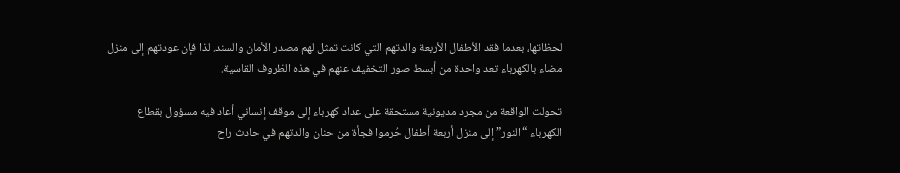لحظاتها، بعدما فقد الأطفال الأربعة والدتهم التي كانت تمثل لهم مصدر الأمان والسند. لذا فإن عودتهم إلى منزل مضاء بالكهرباء تعد واحدة من أبسط صور التخفيف عنهم في هذه الظروف القاسية.

تحولت الواقعة من مجرد مديونية مستحقة على عداد كهرباء إلى موقف إنساني أعاد فيه مسؤول بقطاع الكهرباء “النور” إلى منزل أربعة أطفال حُرموا فجأة من حنان والدتهم في حادث راح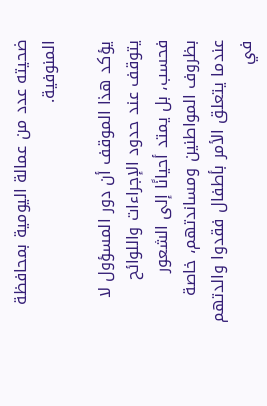ضحيته عدد من عمالة اليومية بمحافظة المنوفية.

يؤكد هذا الموقف أن دور المسؤول لا يتوقف عند حدود الإجراءات واللوائح فحسب، بل يمتد أحيانًا إلى الشعور بظروف المواطنين ومساندتهم، خاصة عندما يتعلق الأمر بأطفال فقدوا والدتهم في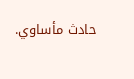حادث مأساوي.